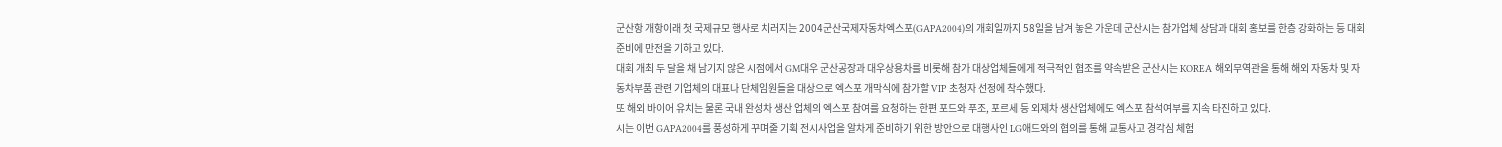군산항 개항이래 첫 국제규모 행사로 치러지는 2004군산국제자동차엑스포(GAPA2004)의 개회일까지 58일을 남겨 놓은 가운데 군산시는 참가업체 상담과 대회 홍보를 한층 강화하는 등 대회 준비에 만전을 기하고 있다.
대회 개최 두 달을 채 남기지 않은 시점에서 GM대우 군산공장과 대우상용차를 비롯해 참가 대상업체들에게 적극적인 협조를 약속받은 군산시는 KOREA 해외무역관을 통해 해외 자동차 및 자동차부품 관련 기업체의 대표나 단체임원들을 대상으로 엑스포 개막식에 참가할 VIP 초청자 선정에 착수했다.
또 해외 바이어 유치는 물론 국내 완성차 생산 업체의 엑스포 참여를 요청하는 한편 포드와 푸조, 포르세 등 외제차 생산업체에도 엑스포 참석여부를 지속 타진하고 있다.
시는 이번 GAPA2004를 풍성하게 꾸며줄 기획 전시사업을 알차게 준비하기 위한 방안으로 대행사인 LG애드와의 협의를 통해 교통사고 경각심 체험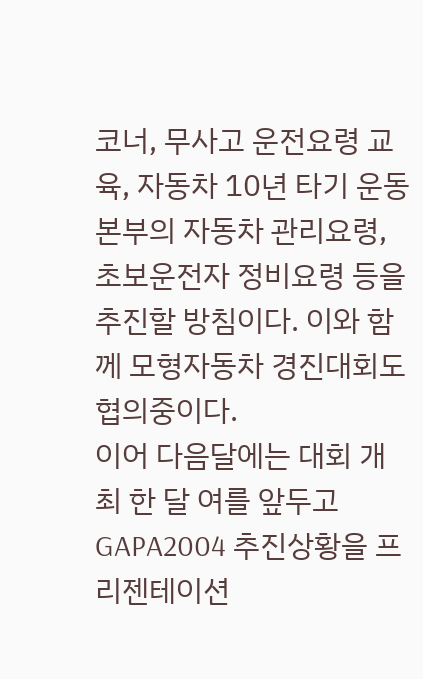코너, 무사고 운전요령 교육, 자동차 10년 타기 운동본부의 자동차 관리요령, 초보운전자 정비요령 등을 추진할 방침이다. 이와 함께 모형자동차 경진대회도 협의중이다.
이어 다음달에는 대회 개최 한 달 여를 앞두고 GAPA2004 추진상황을 프리젠테이션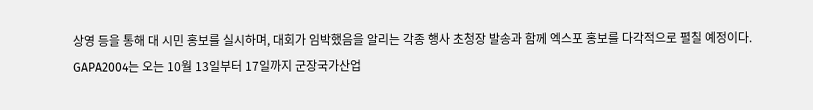상영 등을 통해 대 시민 홍보를 실시하며, 대회가 임박했음을 알리는 각종 행사 초청장 발송과 함께 엑스포 홍보를 다각적으로 펼칠 예정이다.
GAPA2004는 오는 10월 13일부터 17일까지 군장국가산업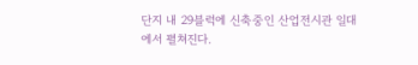단지 내 29블럭에 신축중인 산업전시관 일대에서 펼쳐진다.